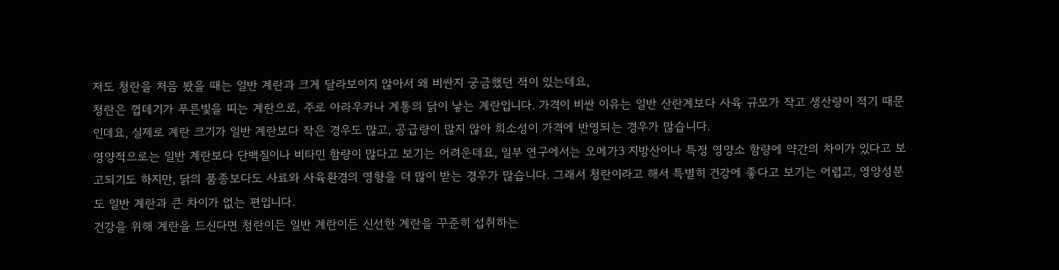저도 청란을 처음 봤을 때는 일반 계란과 크게 달라보이지 않아서 왜 비싼지 궁금했던 적이 있는데요,
청란은 껍데기가 푸른빛을 띠는 계란으로, 주로 아라우카나 계통의 닭이 낳는 계란입니다. 가격이 비싼 이유는 일반 산란계보다 사육 규모가 작고 생산량이 적기 때문인데요, 실제로 계란 크기가 일반 계란보다 작은 경우도 많고, 공급량이 많지 않아 희소성이 가격에 반영되는 경우가 많습니다.
영양적으로는 일반 계란보다 단백질이나 비타민 함량이 많다고 보기는 어려운데요, 일부 연구에서는 오메가3 지방산이나 특정 영양소 함량에 약간의 차이가 있다고 보고되기도 하지만, 닭의 품종보다도 사료와 사육환경의 영향을 더 많이 받는 경우가 많습니다. 그래서 청란이라고 해서 특별히 건강에 좋다고 보기는 어렵고, 영양성분도 일반 계란과 큰 차이가 없는 편입니다.
건강을 위해 계란을 드신다면 청란이든 일반 계란이든 신선한 계란을 꾸준히 섭취하는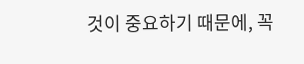것이 중요하기 때문에, 꼭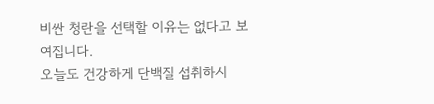비싼 청란을 선택할 이유는 없다고 보여집니다.
오늘도 건강하게 단백질 섭취하시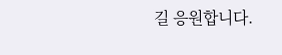길 응원합니다.